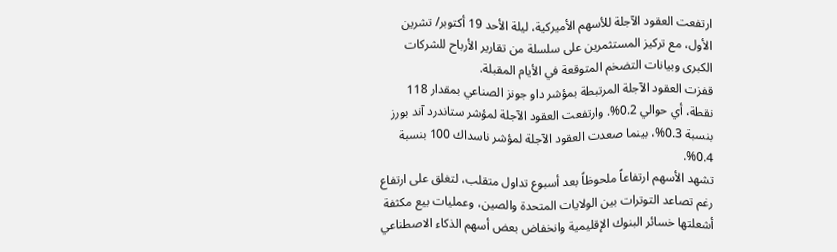ارتفعت العقود الآجلة للأسهم الأميركية، ليلة الأحد 19 أكتوبر/ تشرين الأول، مع تركيز المستثمرين على سلسلة من تقارير الأرباح للشركات الكبرى وبيانات التضخم المتوقعة في الأيام المقبلة.
قفزت العقود الآجلة المرتبطة بمؤشر داو جونز الصناعي بمقدار 118 نقطة، أي حوالي 0.2%. وارتفعت العقود الآجلة لمؤشر ستاندرد آند بورز بنسبة 0.3%، بينما صعدت العقود الآجلة لمؤشر ناسداك 100 بنسبة 0.4%.
تشهد الأسهم ارتفاعاً ملحوظاً بعد أسبوع تداول متقلب، لتغلق على ارتفاع رغم تصاعد التوترات بين الولايات المتحدة والصين، وعمليات بيع مكثفة أشعلتها خسائر البنوك الإقليمية وانخفاض بعض أسهم الذكاء الاصطناعي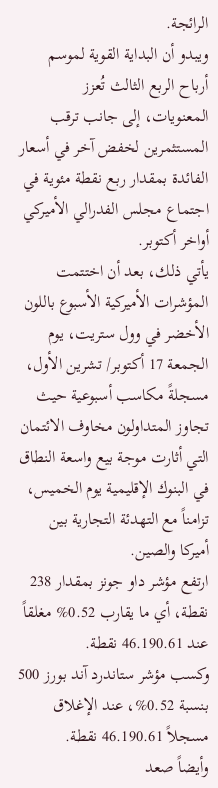الرائجة.
ويبدو أن البداية القوية لموسم أرباح الربع الثالث تُعزز المعنويات، إلى جانب ترقب المستثمرين لخفض آخر في أسعار الفائدة بمقدار ربع نقطة مئوية في اجتماع مجلس الفدرالي الأميركي أواخر أكتوبر.
يأتي ذلك، بعد أن اختتمت المؤشرات الأميركية الأسبوع باللون الأخضر في وول ستريت، يوم الجمعة 17 أكتوبر/ تشرين الأول، مسجلةً مكاسب أسبوعية حيث تجاوز المتداولون مخاوف الائتمان التي أثارت موجة بيع واسعة النطاق في البنوك الإقليمية يوم الخميس، تزامناً مع التهدئة التجارية بين أميركا والصين.
ارتفع مؤشر داو جونز بمقدار 238 نقطة، أي ما يقارب 0.52% مغلقاً عند 46.190.61 نقطة.
وكسب مؤشر ستاندرد آند بورز 500 بنسبة 0.52%، عند الإغلاق مسجلاً 46.190.61 نقطة.
وأيضاً صعد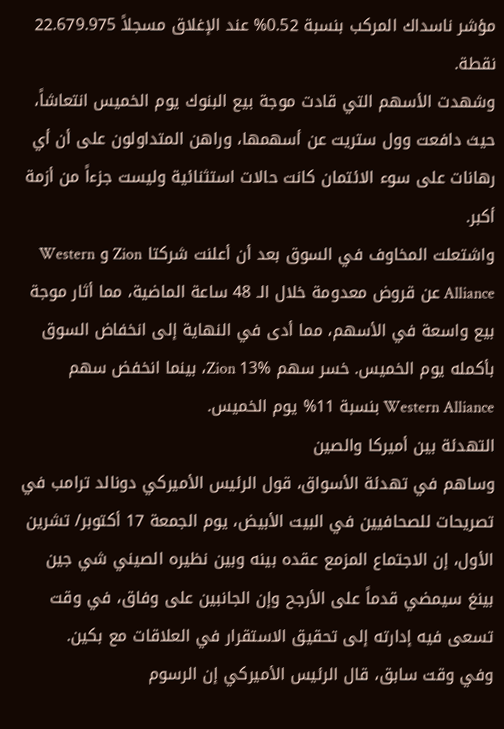مؤشر ناسداك المركب بنسبة 0.52% عند الإغلاق مسجلاً 22.679.975 نقطة.
وشهدت الأسهم التي قادت موجة بيع البنوك يوم الخميس انتعاشاً، حيث دافعت وول ستريت عن أسهمها، وراهن المتداولون على أن أي رهانات على سوء الائتمان كانت حالات استثنائية وليست جزءاً من أزمة أكبر.
واشتعلت المخاوف في السوق بعد أن أعلنت شركتا Zion و Western Alliance عن قروض معدومة خلال الـ 48 ساعة الماضية، مما أثار موجة بيع واسعة في الأسهم، مما أدى في النهاية إلى انخفاض السوق بأكمله يوم الخميس. خسر سهم Zion 13%، بينما انخفض سهم Western Alliance بنسبة 11% يوم الخميس.
التهدئة بين أميركا والصين
وساهم في تهدئة الأسواق، قول الرئيس الأميركي دونالد ترامب في تصريحات للصحافيين في البيت الأبيض، يوم الجمعة 17 أكتوبر/ تشرين الأول، إن الاجتماع المزمع عقده بينه وبين نظيره الصيني شي جين بينغ سيمضي قدماً على الأرجح وإن الجانبين على وفاق، في وقت تسعى فيه إدارته إلى تحقيق الاستقرار في العلاقات مع بكين.
وفي وقت سابق، قال الرئيس الأميركي إن الرسوم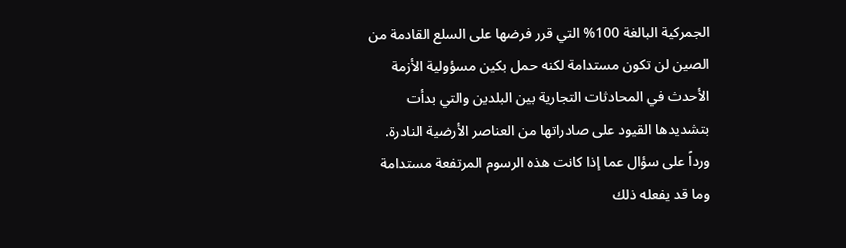الجمركية البالغة 100% التي قرر فرضها على السلع القادمة من الصين لن تكون مستدامة لكنه حمل بكين مسؤولية الأزمة الأحدث في المحادثات التجارية بين البلدين والتي بدأت بتشديدها القيود على صادراتها من العناصر الأرضية النادرة.
ورداً على سؤال عما إذا كانت هذه الرسوم المرتفعة مستدامة وما قد يفعله ذلك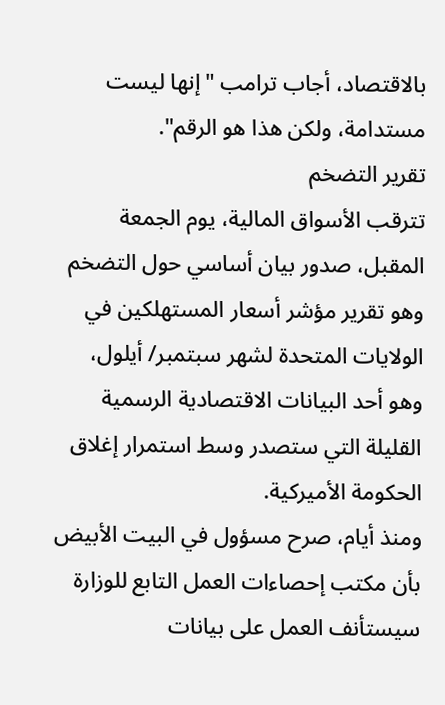بالاقتصاد، أجاب ترامب "إنها ليست مستدامة، ولكن هذا هو الرقم".
تقرير التضخم
تترقب الأسواق المالية، يوم الجمعة المقبل، صدور بيان أساسي حول التضخم وهو تقرير مؤشر أسعار المستهلكين في الولايات المتحدة لشهر سبتمبر/ أيلول، وهو أحد البيانات الاقتصادية الرسمية القليلة التي ستصدر وسط استمرار إغلاق الحكومة الأميركية.
ومنذ أيام، صرح مسؤول في البيت الأبيض بأن مكتب إحصاءات العمل التابع للوزارة سيستأنف العمل على بيانات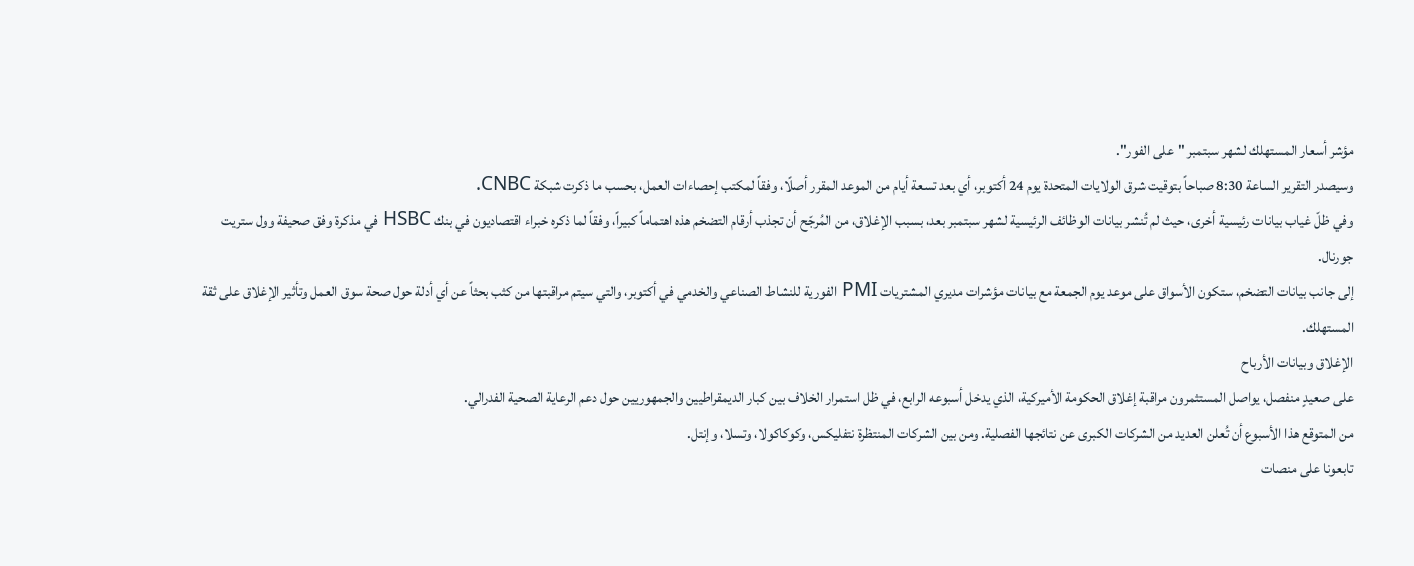مؤشر أسعار المستهلك لشهر سبتمبر "على الفور".
وسيصدر التقرير الساعة 8:30 صباحاً بتوقيت شرق الولايات المتحدة يوم 24 أكتوبر، أي بعد تسعة أيام من الموعد المقرر أصلًا، وفقاً لمكتب إحصاءات العمل، بحسب ما ذكرت شبكة CNBC.
وفي ظلّ غياب بيانات رئيسية أخرى، حيث لم تُنشر بيانات الوظائف الرئيسية لشهر سبتمبر بعد، بسبب الإغلاق، من المُرجّح أن تجذب أرقام التضخم هذه اهتماماً كبيراً، وفقاً لما ذكره خبراء اقتصاديون في بنك HSBC في مذكرة وفق صحيفة وول ستريت جورنال.
إلى جانب بيانات التضخم، ستكون الأسواق على موعد يوم الجمعة مع بيانات مؤشرات مديري المشتريات PMI الفورية للنشاط الصناعي والخدمي في أكتوبر، والتي سيتم مراقبتها من كثب بحثاً عن أي أدلة حول صحة سوق العمل وتأثير الإغلاق على ثقة المستهلك.
الإغلاق وبيانات الأرباح
على صعيدٍ منفصل، يواصل المستثمرون مراقبة إغلاق الحكومة الأميركية، الذي يدخل أسبوعه الرابع، في ظل استمرار الخلاف بين كبار الديمقراطيين والجمهوريين حول دعم الرعاية الصحية الفدرالي.
من المتوقع هذا الأسبوع أن تُعلن العديد من الشركات الكبرى عن نتائجها الفصلية. ومن بين الشركات المنتظرة نتفليكس، وكوكاكولا، وتسلا، وإنتل.
تابعونا على منصات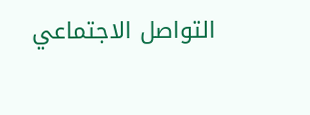التواصل الاجتماعي